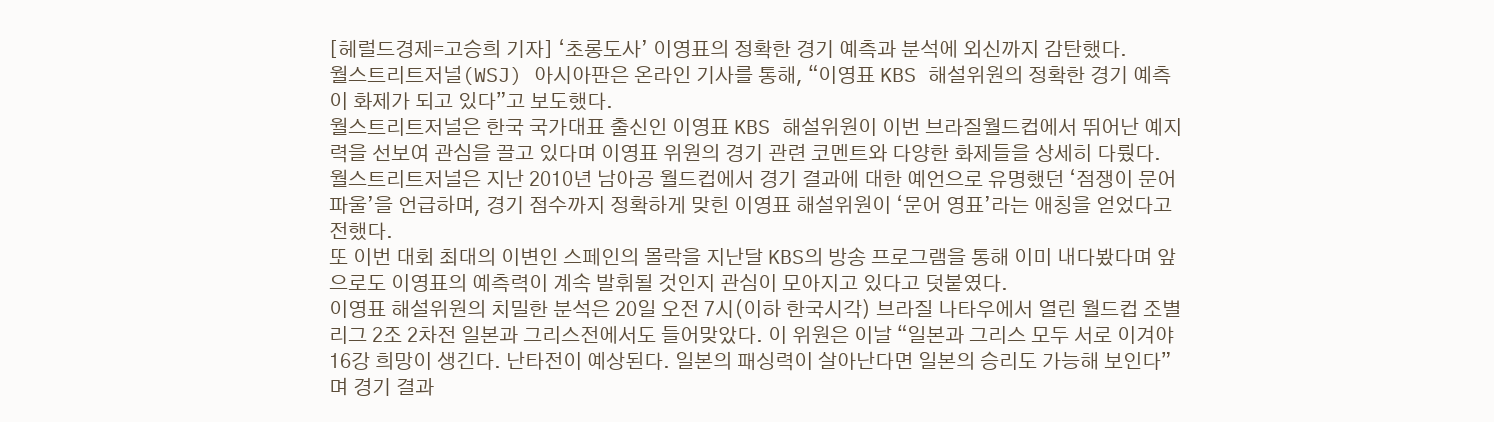[헤럴드경제=고승희 기자] ‘초롱도사’ 이영표의 정확한 경기 예측과 분석에 외신까지 감탄했다.
월스트리트저널(WSJ) 아시아판은 온라인 기사를 통해, “이영표 KBS 해설위원의 정확한 경기 예측이 화제가 되고 있다”고 보도했다.
월스트리트저널은 한국 국가대표 출신인 이영표 KBS 해설위원이 이번 브라질월드컵에서 뛰어난 예지력을 선보여 관심을 끌고 있다며 이영표 위원의 경기 관련 코멘트와 다양한 화제들을 상세히 다뤘다.
월스트리트저널은 지난 2010년 남아공 월드컵에서 경기 결과에 대한 예언으로 유명했던 ‘점쟁이 문어 파울’을 언급하며, 경기 점수까지 정확하게 맞힌 이영표 해설위원이 ‘문어 영표’라는 애칭을 얻었다고 전했다.
또 이번 대회 최대의 이변인 스페인의 몰락을 지난달 KBS의 방송 프로그램을 통해 이미 내다봤다며 앞으로도 이영표의 예측력이 계속 발휘될 것인지 관심이 모아지고 있다고 덧붙였다.
이영표 해설위원의 치밀한 분석은 20일 오전 7시(이하 한국시각) 브라질 나타우에서 열린 월드컵 조별리그 2조 2차전 일본과 그리스전에서도 들어맞았다. 이 위원은 이날 “일본과 그리스 모두 서로 이겨야 16강 희망이 생긴다. 난타전이 예상된다. 일본의 패싱력이 살아난다면 일본의 승리도 가능해 보인다”며 경기 결과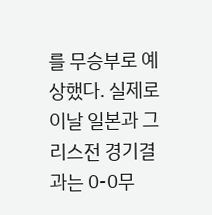를 무승부로 예상했다. 실제로 이날 일본과 그리스전 경기결과는 0-0무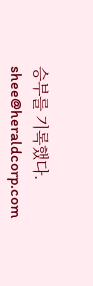승부를 기록했다.
shee@heraldcorp.com